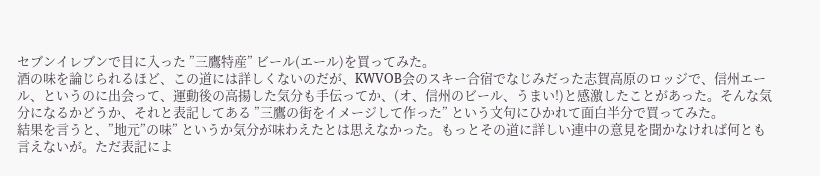セブンイレブンで目に入った ”三鷹特産” ビール(エール)を買ってみた。
酒の味を論じられるほど、この道には詳しくないのだが、KWVOB会のスキー合宿でなじみだった志賀高原のロッジで、信州エール、というのに出会って、運動後の高揚した気分も手伝ってか、(オ、信州のビール、うまい!)と感激したことがあった。そんな気分になるかどうか、それと表記してある ”三鷹の街をイメージして作った” という文句にひかれて面白半分で買ってみた。
結果を言うと、”地元”の味” というか気分が味わえたとは思えなかった。もっとその道に詳しい連中の意見を聞かなければ何とも言えないが。ただ表記によ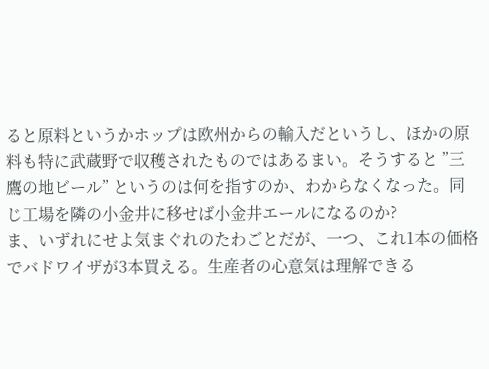ると原料というかホップは欧州からの輸入だというし、ほかの原料も特に武蔵野で収穫されたものではあるまい。そうすると ”三鷹の地ビール” というのは何を指すのか、わからなくなった。同じ工場を隣の小金井に移せば小金井エールになるのか?
ま、いずれにせよ気まぐれのたわごとだが、一つ、これ1本の価格でバドワイザが3本買える。生産者の心意気は理解できる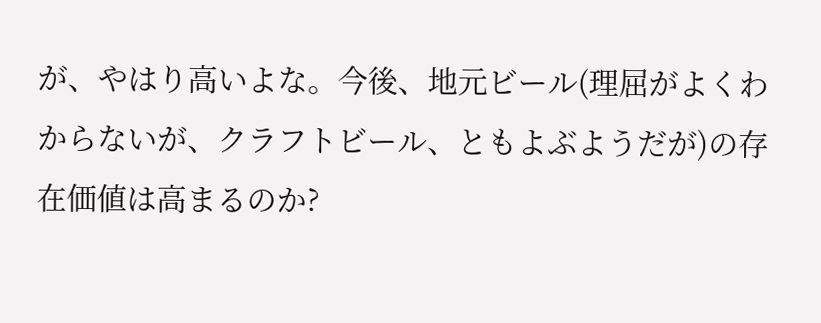が、やはり高いよな。今後、地元ビール(理屈がよくわからないが、クラフトビール、ともよぶようだが)の存在価値は高まるのか?